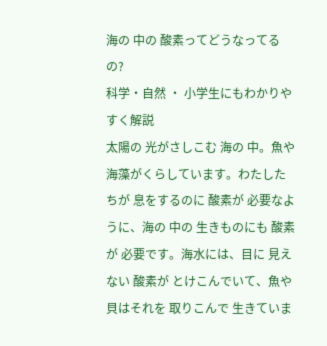海の 中の 酸素ってどうなってるの?
科学・自然 ・ 小学生にもわかりやすく解説
太陽の 光がさしこむ 海の 中。魚や 海藻がくらしています。わたしたちが 息をするのに 酸素が 必要なように、海の 中の 生きものにも 酸素が 必要です。海水には、目に 見えない 酸素が とけこんでいて、魚や 貝はそれを 取りこんで 生きていま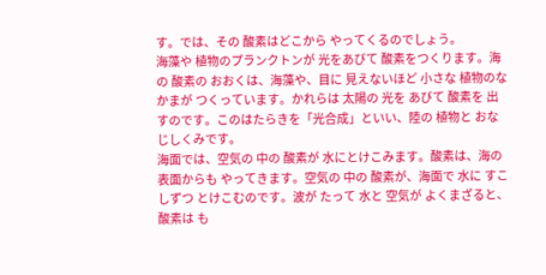す。では、その 酸素はどこから やってくるのでしょう。
海藻や 植物のプランクトンが 光をあびて 酸素をつくります。海の 酸素の おおくは、海藻や、目に 見えないほど 小さな 植物のなかまが つくっています。かれらは 太陽の 光を あびて 酸素を 出すのです。このはたらきを「光合成」といい、陸の 植物と おなじしくみです。
海面では、空気の 中の 酸素が 水にとけこみます。酸素は、海の 表面からも やってきます。空気の 中の 酸素が、海面で 水に すこしずつ とけこむのです。波が たって 水と 空気が よくまざると、酸素は も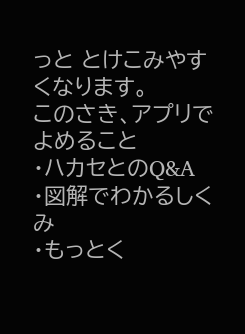っと とけこみやすくなります。
このさき、アプリでよめること
・ハカセとのQ&A
・図解でわかるしくみ
・もっとく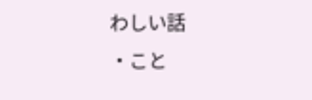わしい話
・こと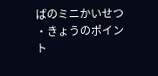ばのミニかいせつ
・きょうのポイント